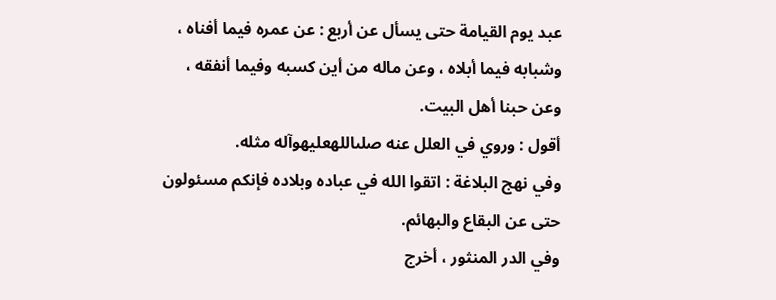عبد يوم القيامة حتى يسأل عن أربع : عن عمره فيما أفناه ، وشبابه فيما أبلاه ، وعن ماله من أين كسبه وفيما أنفقه ، وعن حبنا أهل البيت.
أقول : وروي في العلل عنه صلىاللهعليهوآله مثله.
وفي نهج البلاغة : اتقوا الله في عباده وبلاده فإنكم مسئولون حتى عن البقاع والبهائم.
وفي الدر المنثور ، أخرج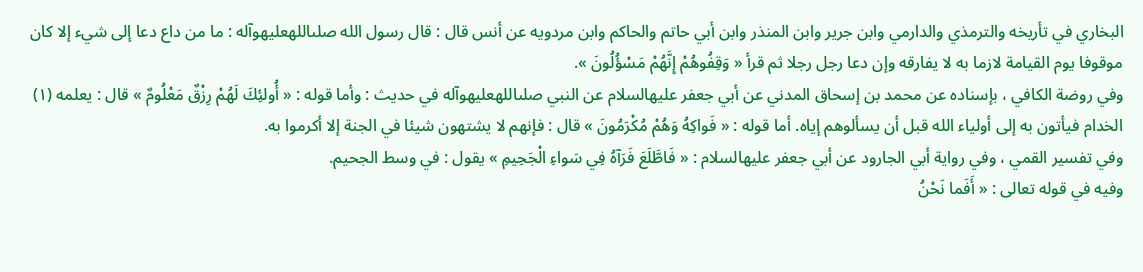البخاري في تأريخه والترمذي والدارمي وابن جرير وابن المنذر وابن أبي حاتم والحاكم وابن مردويه عن أنس قال : قال رسول الله صلىاللهعليهوآله : ما من داع دعا إلى شيء إلا كان موقوفا يوم القيامة لازما به لا يفارقه وإن دعا رجل رجلا ثم قرأ « وَقِفُوهُمْ إِنَّهُمْ مَسْؤُلُونَ ».
وفي روضة الكافي ، بإسناده عن محمد بن إسحاق المدني عن أبي جعفر عليهالسلام عن النبي صلىاللهعليهوآله في حديث : وأما قوله : « أُولئِكَ لَهُمْ رِزْقٌ مَعْلُومٌ » قال : يعلمه (١) الخدام فيأتون به إلى أولياء الله قبل أن يسألوهم إياه. أما قوله : « فَواكِهُ وَهُمْ مُكْرَمُونَ » قال : فإنهم لا يشتهون شيئا في الجنة إلا أكرموا به.
وفي تفسير القمي ، وفي رواية أبي الجارود عن أبي جعفر عليهالسلام : « فَاطَّلَعَ فَرَآهُ فِي سَواءِ الْجَحِيمِ » يقول : في وسط الجحيم.
وفيه في قوله تعالى : « أَفَما نَحْنُ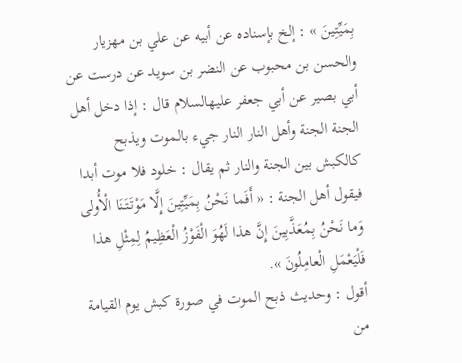بِمَيِّتِينَ » : إلخ بإسناده عن أبيه عن علي بن مهزيار والحسن بن محبوب عن النضر بن سويد عن درست عن أبي بصير عن أبي جعفر عليهالسلام قال : إذا دخل أهل الجنة الجنة وأهل النار النار جيء بالموت ويذبح كالكبش بين الجنة والنار ثم يقال : خلود فلا موت أبدا فيقول أهل الجنة : « أَفَما نَحْنُ بِمَيِّتِينَ إِلَّا مَوْتَتَنَا الْأُولى وَما نَحْنُ بِمُعَذَّبِينَ إِنَّ هذا لَهُوَ الْفَوْزُ الْعَظِيمُ لِمِثْلِ هذا فَلْيَعْمَلِ الْعامِلُونَ ».
أقول : وحديث ذبح الموت في صورة كبش يوم القيامة من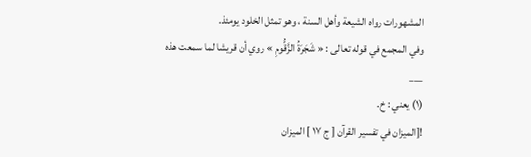المشهورات رواه الشيعة وأهل السنة ، وهو تمثل الخلود يومئذ.
وفي المجمع في قوله تعالى : « شَجَرَةُ الزَّقُّومِ » روي أن قريشا لما سمعت هذه
___
(١) يعني : خ.
![الميزان في تفسير القرآن [ ج ١٧ ] الميزان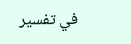في تفسير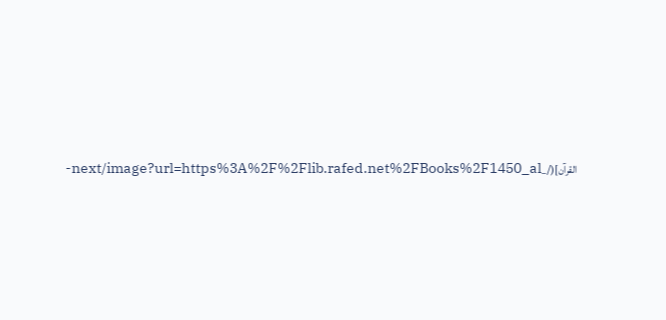القرآن](/_next/image?url=https%3A%2F%2Flib.rafed.net%2FBooks%2F1450_al-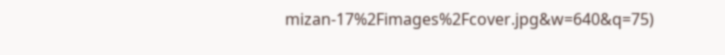mizan-17%2Fimages%2Fcover.jpg&w=640&q=75)